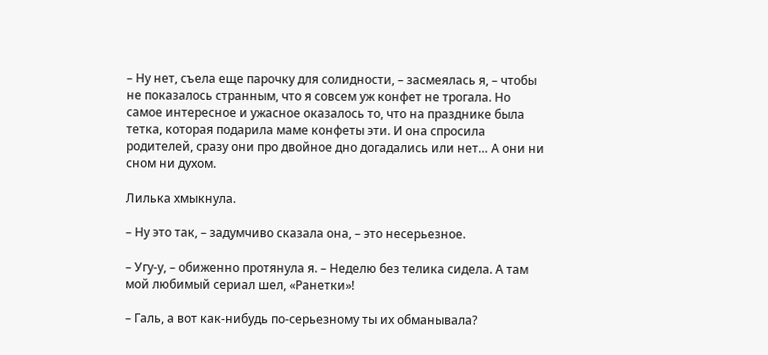– Ну нет, съела еще парочку для солидности, – засмеялась я, – чтобы не показалось странным, что я совсем уж конфет не трогала. Но самое интересное и ужасное оказалось то, что на празднике была тетка, которая подарила маме конфеты эти. И она спросила родителей, сразу они про двойное дно догадались или нет… А они ни сном ни духом.

Лилька хмыкнула.

– Ну это так, – задумчиво сказала она, – это несерьезное.

– Угу-у, – обиженно протянула я. – Неделю без телика сидела. А там мой любимый сериал шел, «Ранетки»!

– Галь, а вот как-нибудь по-серьезному ты их обманывала?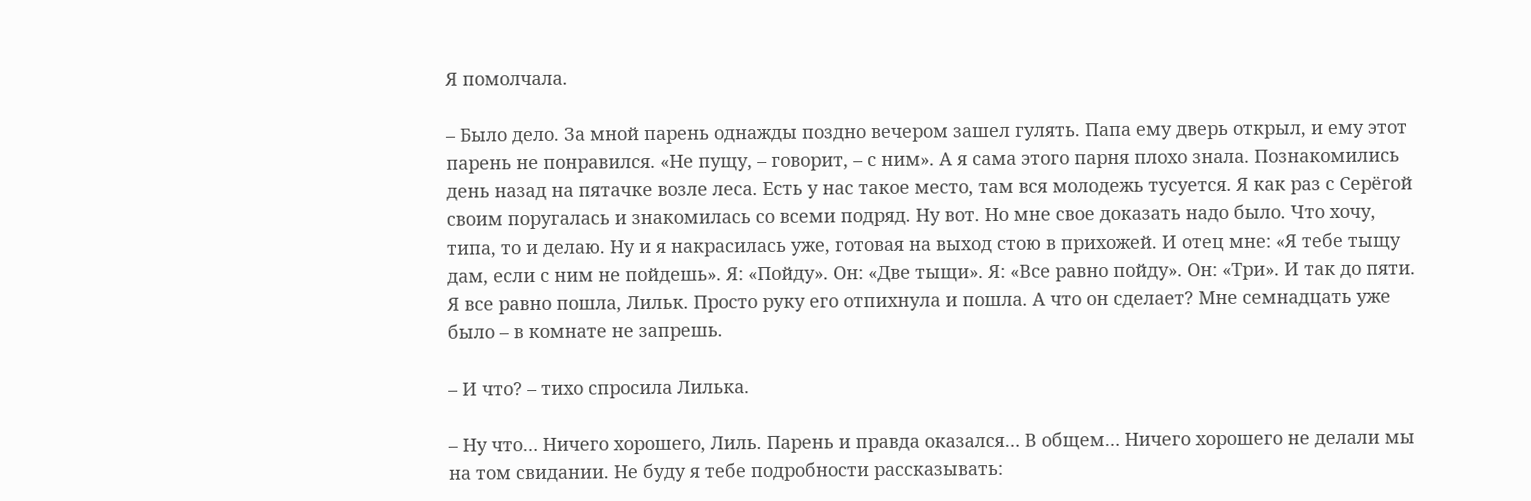Я помолчала.

– Было дело. За мной парень однажды поздно вечером зашел гулять. Папа ему дверь открыл, и ему этот парень не понравился. «Не пущу, – говорит, – с ним». А я сама этого парня плохо знала. Познакомились день назад на пятачке возле леса. Есть у нас такое место, там вся молодежь тусуется. Я как раз с Серёгой своим поругалась и знакомилась со всеми подряд. Ну вот. Но мне свое доказать надо было. Что хочу, типа, то и делаю. Ну и я накрасилась уже, готовая на выход стою в прихожей. И отец мне: «Я тебе тыщу дам, если с ним не пойдешь». Я: «Пойду». Он: «Две тыщи». Я: «Все равно пойду». Он: «Три». И так до пяти. Я все равно пошла, Лильк. Просто руку его отпихнула и пошла. А что он сделает? Мне семнадцать уже было – в комнате не запрешь.

– И что? – тихо спросила Лилька.

– Ну что… Ничего хорошего, Лиль. Парень и правда оказался… В общем… Ничего хорошего не делали мы на том свидании. Не буду я тебе подробности рассказывать: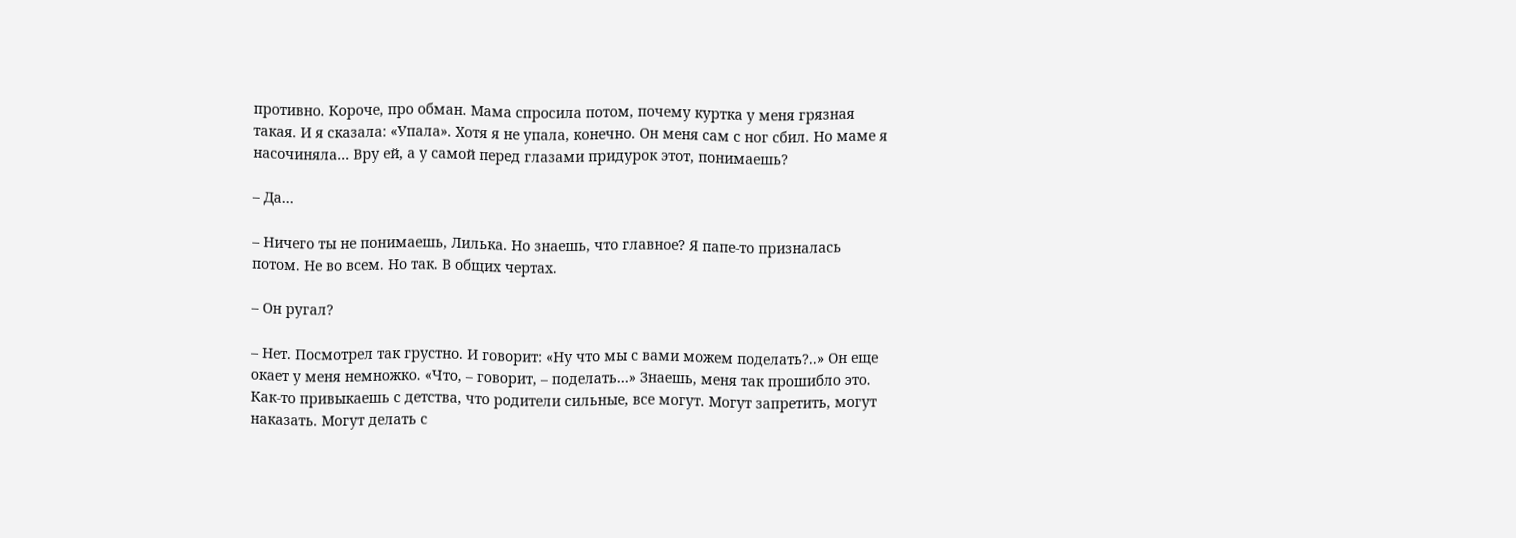противно. Короче, про обман. Мама спросила потом, почему куртка у меня грязная такая. И я сказала: «Упала». Хотя я не упала, конечно. Он меня сам с ног сбил. Но маме я насочиняла… Вру ей, а у самой перед глазами придурок этот, понимаешь?

– Да…

– Ничего ты не понимаешь, Лилька. Но знаешь, что главное? Я папе-то призналась потом. Не во всем. Но так. В общих чертах.

– Он ругал?

– Нет. Посмотрел так грустно. И говорит: «Ну что мы с вами можем поделать?..» Он еще окает у меня немножко. «Что, – говорит, – поделать…» Знаешь, меня так прошибло это. Как-то привыкаешь с детства, что родители сильные, все могут. Могут запретить, могут наказать. Могут делать с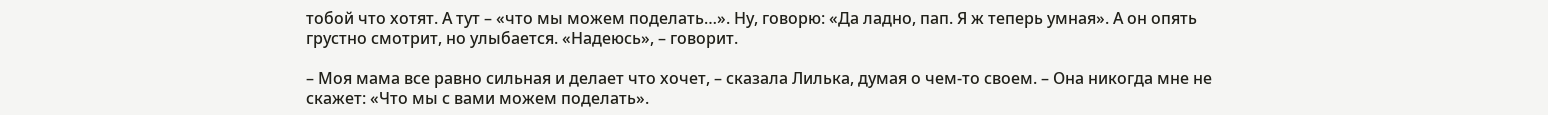тобой что хотят. А тут – «что мы можем поделать…». Ну, говорю: «Да ладно, пап. Я ж теперь умная». А он опять грустно смотрит, но улыбается. «Надеюсь», – говорит.

– Моя мама все равно сильная и делает что хочет, – сказала Лилька, думая о чем-то своем. – Она никогда мне не скажет: «Что мы с вами можем поделать».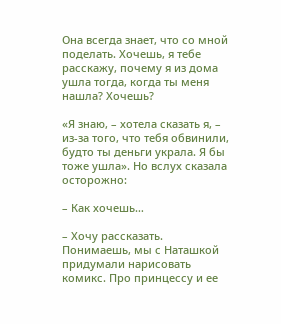Она всегда знает, что со мной поделать. Хочешь, я тебе расскажу, почему я из дома ушла тогда, когда ты меня нашла? Хочешь?

«Я знаю, – хотела сказать я, – из-за того, что тебя обвинили, будто ты деньги украла. Я бы тоже ушла». Но вслух сказала осторожно:

– Как хочешь…

– Хочу рассказать. Понимаешь, мы с Наташкой придумали нарисовать комикс. Про принцессу и ее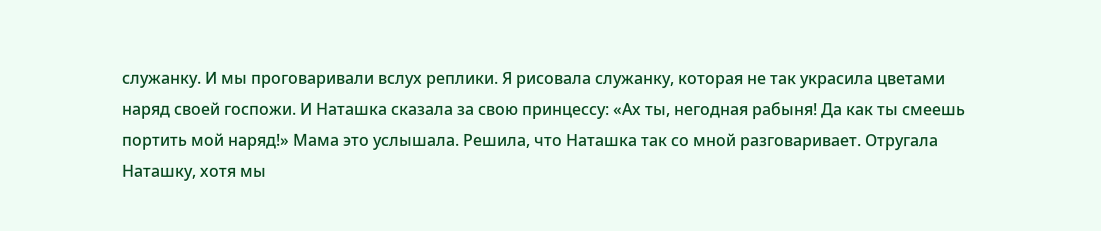служанку. И мы проговаривали вслух реплики. Я рисовала служанку, которая не так украсила цветами наряд своей госпожи. И Наташка сказала за свою принцессу: «Ах ты, негодная рабыня! Да как ты смеешь портить мой наряд!» Мама это услышала. Решила, что Наташка так со мной разговаривает. Отругала Наташку, хотя мы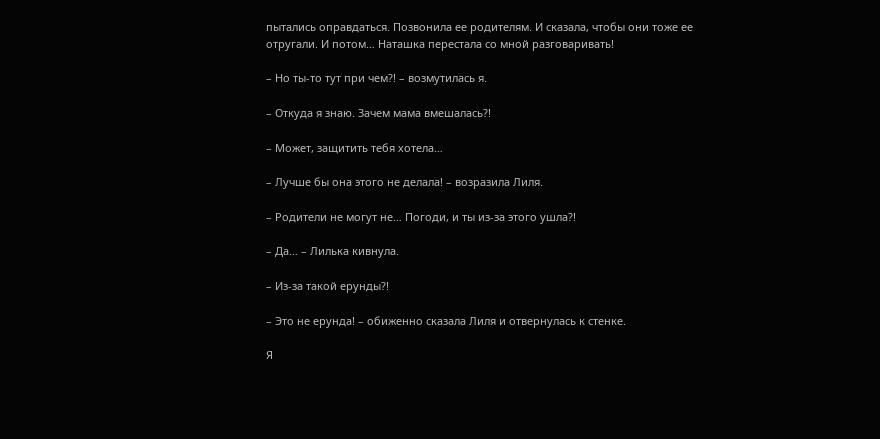пытались оправдаться. Позвонила ее родителям. И сказала, чтобы они тоже ее отругали. И потом… Наташка перестала со мной разговаривать!

– Но ты-то тут при чем?! – возмутилась я.

– Откуда я знаю. Зачем мама вмешалась?!

– Может, защитить тебя хотела…

– Лучше бы она этого не делала! – возразила Лиля.

– Родители не могут не… Погоди, и ты из-за этого ушла?!

– Да… – Лилька кивнула.

– Из-за такой ерунды?!

– Это не ерунда! – обиженно сказала Лиля и отвернулась к стенке.

Я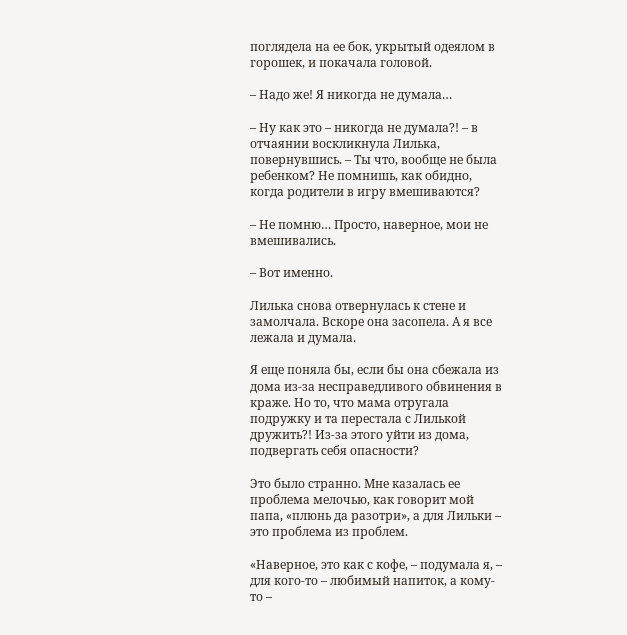поглядела на ее бок, укрытый одеялом в горошек, и покачала головой.

– Надо же! Я никогда не думала…

– Ну как это – никогда не думала?! – в отчаянии воскликнула Лилька, повернувшись. – Ты что, вообще не была ребенком? Не помнишь, как обидно, когда родители в игру вмешиваются?

– Не помню… Просто, наверное, мои не вмешивались.

– Вот именно.

Лилька снова отвернулась к стене и замолчала. Вскоре она засопела. А я все лежала и думала.

Я еще поняла бы, если бы она сбежала из дома из-за несправедливого обвинения в краже. Но то, что мама отругала подружку и та перестала с Лилькой дружить?! Из-за этого уйти из дома, подвергать себя опасности?

Это было странно. Мне казалась ее проблема мелочью, как говорит мой папа, «плюнь да разотри», а для Лильки – это проблема из проблем.

«Наверное, это как с кофе, – подумала я, – для кого-то – любимый напиток, а кому-то –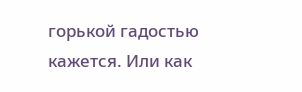горькой гадостью кажется. Или как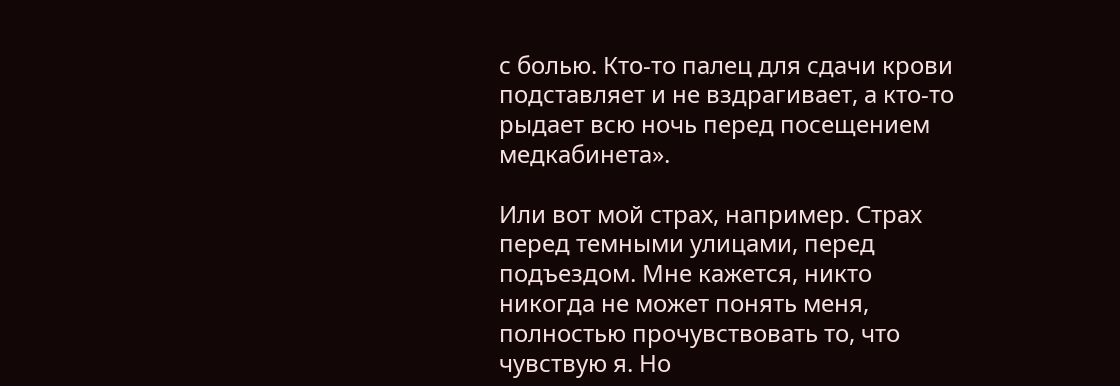с болью. Кто-то палец для сдачи крови подставляет и не вздрагивает, а кто-то рыдает всю ночь перед посещением медкабинета».

Или вот мой страх, например. Страх перед темными улицами, перед подъездом. Мне кажется, никто никогда не может понять меня, полностью прочувствовать то, что чувствую я. Но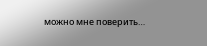можно мне поверить…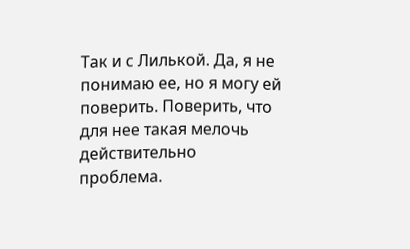Так и с Лилькой. Да, я не понимаю ее, но я могу ей поверить. Поверить, что для нее такая мелочь действительно проблема.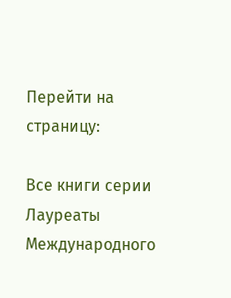Перейти на страницу:

Все книги серии Лауреаты Международного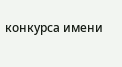конкурса имени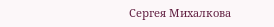Сергея Михалкова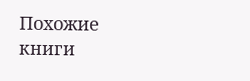Похожие книги